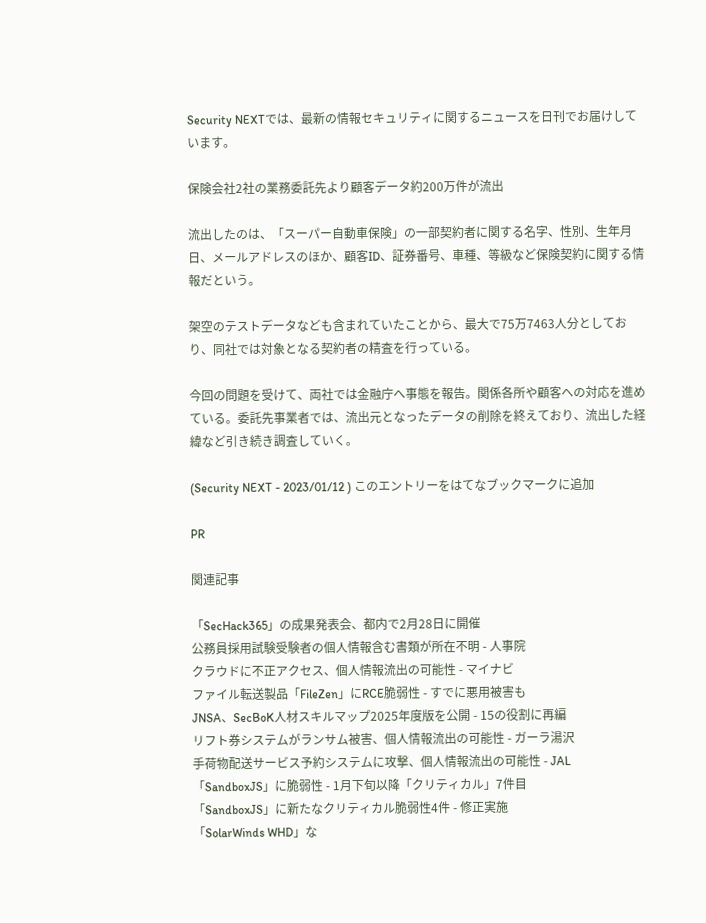Security NEXTでは、最新の情報セキュリティに関するニュースを日刊でお届けしています。

保険会社2社の業務委託先より顧客データ約200万件が流出

流出したのは、「スーパー自動車保険」の一部契約者に関する名字、性別、生年月日、メールアドレスのほか、顧客ID、証券番号、車種、等級など保険契約に関する情報だという。

架空のテストデータなども含まれていたことから、最大で75万7463人分としており、同社では対象となる契約者の精査を行っている。

今回の問題を受けて、両社では金融庁へ事態を報告。関係各所や顧客への対応を進めている。委託先事業者では、流出元となったデータの削除を終えており、流出した経緯など引き続き調査していく。

(Security NEXT - 2023/01/12 ) このエントリーをはてなブックマークに追加

PR

関連記事

「SecHack365」の成果発表会、都内で2月28日に開催
公務員採用試験受験者の個人情報含む書類が所在不明 - 人事院
クラウドに不正アクセス、個人情報流出の可能性 - マイナビ
ファイル転送製品「FileZen」にRCE脆弱性 - すでに悪用被害も
JNSA、SecBoK人材スキルマップ2025年度版を公開 - 15の役割に再編
リフト券システムがランサム被害、個人情報流出の可能性 - ガーラ湯沢
手荷物配送サービス予約システムに攻撃、個人情報流出の可能性 - JAL
「SandboxJS」に脆弱性 - 1月下旬以降「クリティカル」7件目
「SandboxJS」に新たなクリティカル脆弱性4件 - 修正実施
「SolarWinds WHD」な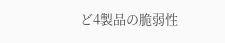ど4製品の脆弱性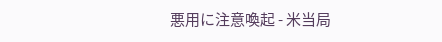悪用に注意喚起 - 米当局